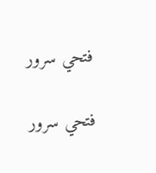فتحي سرور

فتحي سرور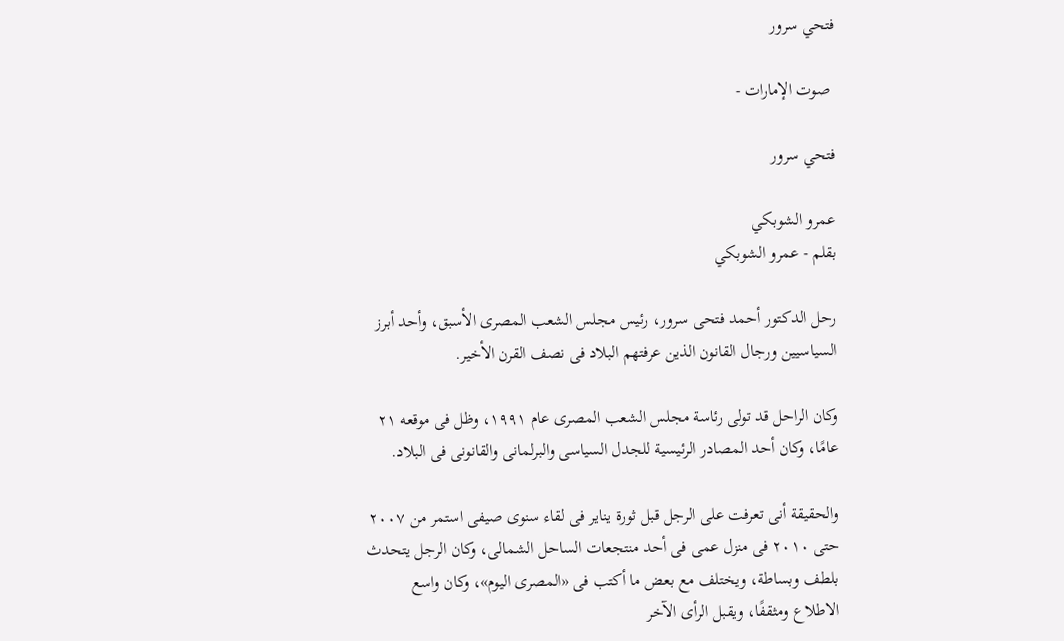فتحي سرور

 صوت الإمارات -

فتحي سرور

عمرو الشوبكي
بقلم - عمرو الشوبكي

رحل الدكتور أحمد فتحى سرور، رئيس مجلس الشعب المصرى الأسبق، وأحد أبرز السياسيين ورجال القانون الذين عرفتهم البلاد فى نصف القرن الأخير.

وكان الراحل قد تولى رئاسة مجلس الشعب المصرى عام ١٩٩١، وظل فى موقعه ٢١ عامًا، وكان أحد المصادر الرئيسية للجدل السياسى والبرلمانى والقانونى فى البلاد.

والحقيقة أنى تعرفت على الرجل قبل ثورة يناير فى لقاء سنوى صيفى استمر من ٢٠٠٧ حتى ٢٠١٠ فى منزل عمى فى أحد منتجعات الساحل الشمالى، وكان الرجل يتحدث بلطف وبساطة، ويختلف مع بعض ما أكتب فى «المصرى اليوم»، وكان واسع الاطلاع ومثقفًا، ويقبل الرأى الآخر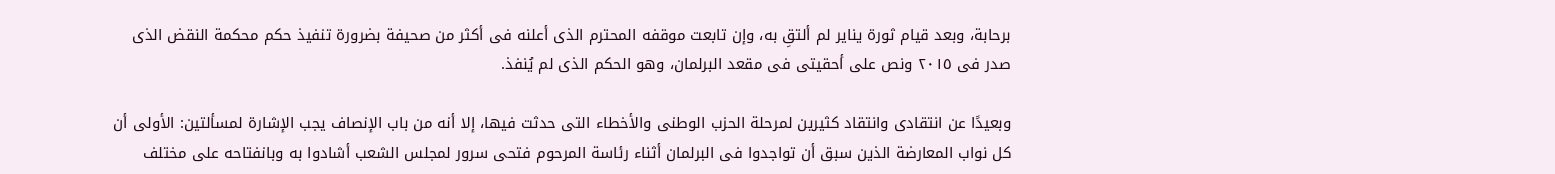برحابة، وبعد قيام ثورة يناير لم ألتقِ به، وإن تابعت موقفه المحترم الذى أعلنه فى أكثر من صحيفة بضرورة تنفيذ حكم محكمة النقض الذى صدر فى ٢٠١٥ ونص على أحقيتى فى مقعد البرلمان، وهو الحكم الذى لم يُنفذ.

وبعيدًا عن انتقادى وانتقاد كثيرين لمرحلة الحزب الوطنى والأخطاء التى حدثت فيها، إلا أنه من باب الإنصاف يجب الإشارة لمسألتين: الأولى أن كل نواب المعارضة الذين سبق أن تواجدوا فى البرلمان أثناء رئاسة المرحوم فتحى سرور لمجلس الشعب أشادوا به وبانفتاحه على مختلف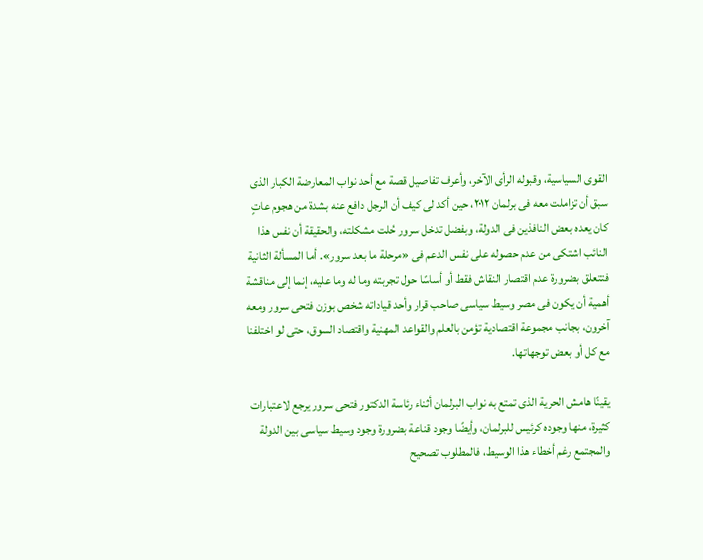القوى السياسية، وقبوله الرأى الآخر، وأعرف تفاصيل قصة مع أحد نواب المعارضة الكبار الذى سبق أن تزاملت معه فى برلمان ٢٠١٢، حين أكد لى كيف أن الرجل دافع عنه بشدة من هجوم عاتٍ كان يعده بعض النافذين فى الدولة، وبفضل تدخل سرور حُلت مشكلته، والحقيقة أن نفس هذا النائب اشتكى من عدم حصوله على نفس الدعم فى «مرحلة ما بعد سرور». أما المسألة الثانية فتتعلق بضرورة عدم اقتصار النقاش فقط أو أساسًا حول تجربته وما له وما عليه، إنما إلى مناقشة أهمية أن يكون فى مصر وسيط سياسى صاحب قرار وأحد قياداته شخص بوزن فتحى سرور ومعه آخرون، بجانب مجموعة اقتصادية تؤمن بالعلم والقواعد المهنية واقتصاد السوق، حتى لو اختلفنا مع كل أو بعض توجهاتها.

يقينًا هامش الحرية الذى تمتع به نواب البرلمان أثناء رئاسة الدكتور فتحى سرور يرجع لاعتبارات كثيرة، منها وجوده كرئيس للبرلمان، وأيضًا وجود قناعة بضرورة وجود وسيط سياسى بين الدولة والمجتمع رغم أخطاء هذا الوسيط، فالمطلوب تصحيح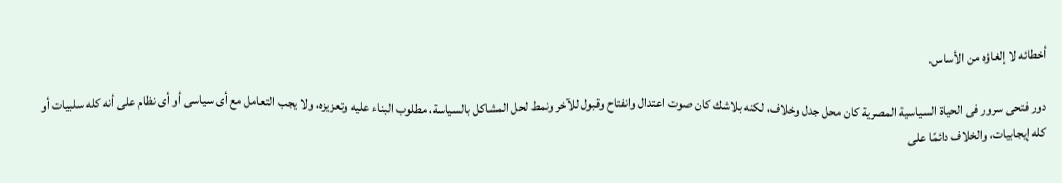أخطائه لا إلغاؤه من الأساس.

دور فتحى سرور فى الحياة السياسية المصرية كان محل جدل وخلاف، لكنه بلاشك كان صوت اعتدال وانفتاح وقبول للآخر ونمط لحل المشاكل بالسياسة، مطلوب البناء عليه وتعزيزه، ولا يجب التعامل مع أى سياسى أو أى نظام على أنه كله سلبيات أو كله إيجابيات، والخلاف دائمًا على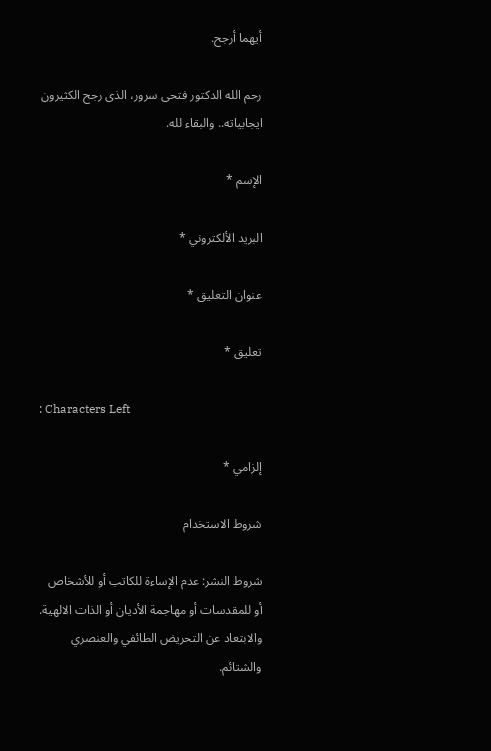أيهما أرجح.

رحم الله الدكتور فتحى سرور، الذى رجح الكثيرون ايجابياته.. والبقاء لله.

الإسم *

البريد الألكتروني *

عنوان التعليق *

تعليق *

: Characters Left

إلزامي *

شروط الاستخدام

شروط النشر: عدم الإساءة للكاتب أو للأشخاص أو للمقدسات أو مهاجمة الأديان أو الذات الالهية. والابتعاد عن التحريض الطائفي والعنصري والشتائم.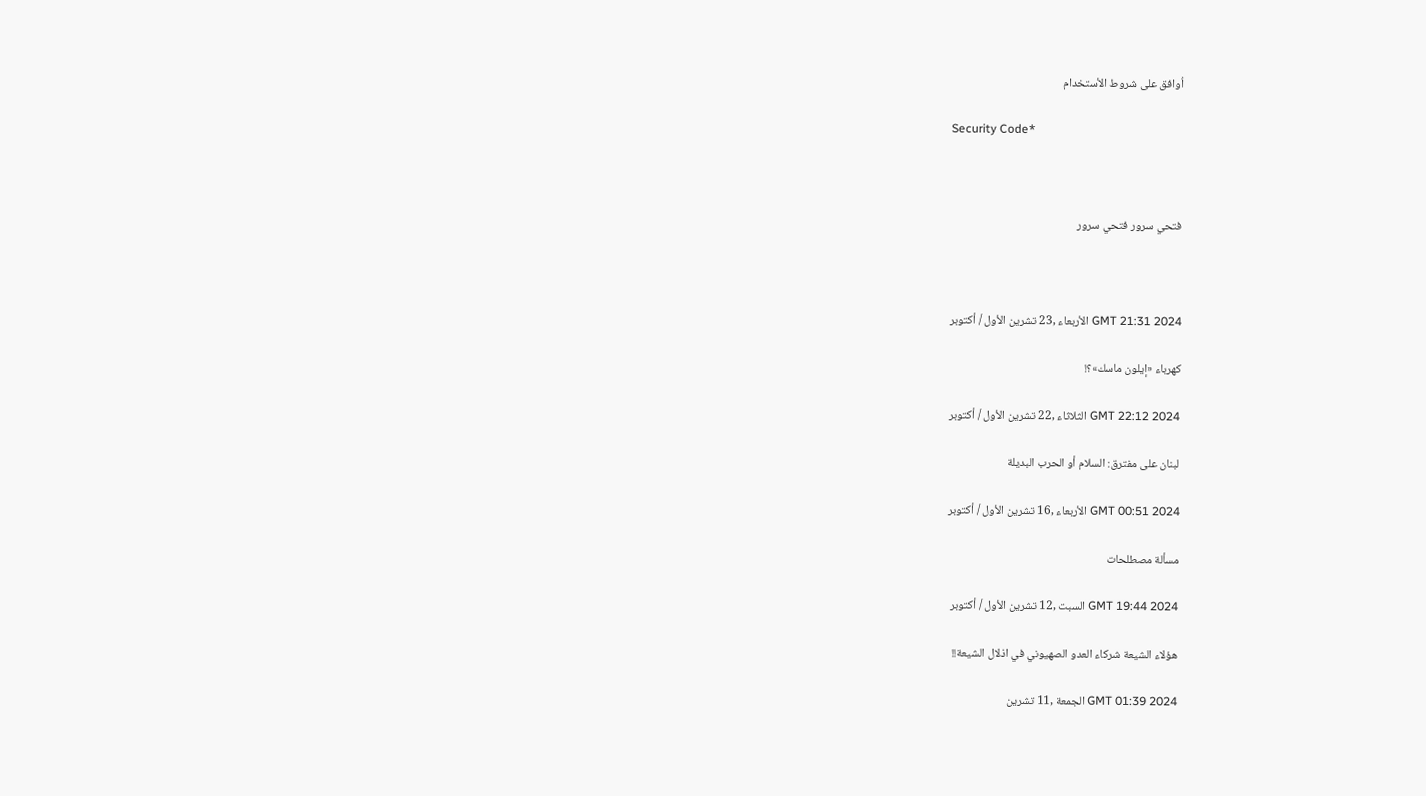اُوافق على شروط الأستخدام

Security Code*



فتحي سرور فتحي سرور



GMT 21:31 2024 الأربعاء ,23 تشرين الأول / أكتوبر

كهرباء «إيلون ماسك»؟!

GMT 22:12 2024 الثلاثاء ,22 تشرين الأول / أكتوبر

لبنان على مفترق: السلام أو الحرب البديلة

GMT 00:51 2024 الأربعاء ,16 تشرين الأول / أكتوبر

مسألة مصطلحات

GMT 19:44 2024 السبت ,12 تشرين الأول / أكتوبر

هؤلاء الشيعة شركاء العدو الصهيوني في اذلال الشيعة!!

GMT 01:39 2024 الجمعة ,11 تشرين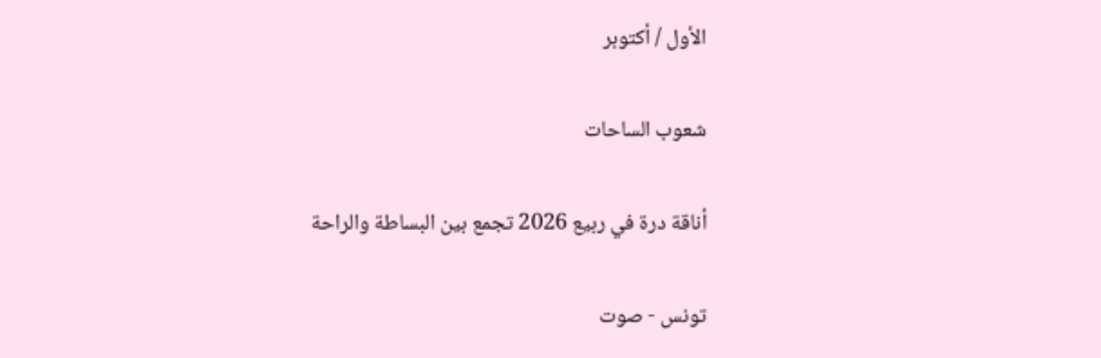الأول / أكتوبر

شعوب الساحات

أناقة درة في ربيع 2026 تجمع بين البساطة والراحة

تونس - صوت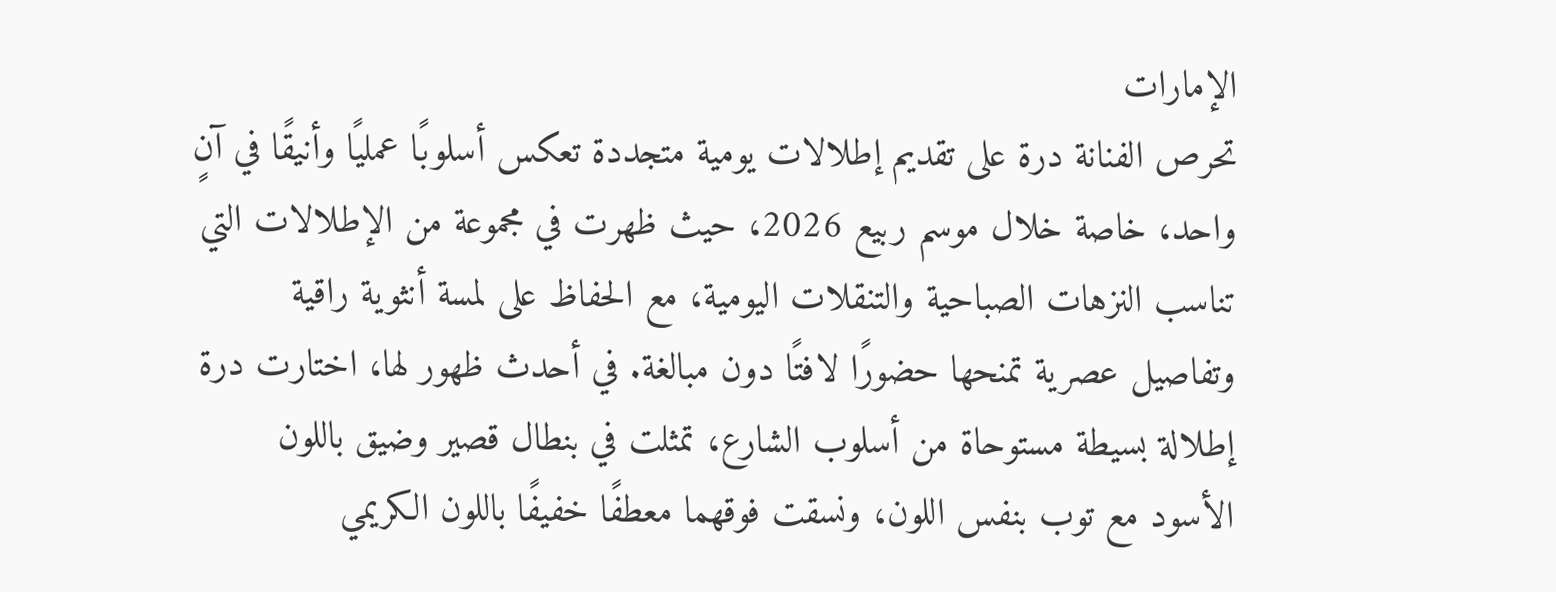الإمارات
تحرص الفنانة درة على تقديم إطلالات يومية متجددة تعكس أسلوبًا عمليًا وأنيقًا في آنٍ واحد، خاصة خلال موسم ربيع 2026، حيث ظهرت في مجموعة من الإطلالات التي تناسب النزهات الصباحية والتنقلات اليومية، مع الحفاظ على لمسة أنثوية راقية وتفاصيل عصرية تمنحها حضورًا لافتًا دون مبالغة. في أحدث ظهور لها، اختارت درة إطلالة بسيطة مستوحاة من أسلوب الشارع، تمثلت في بنطال قصير وضيق باللون الأسود مع توب بنفس اللون، ونسقت فوقهما معطفًا خفيفًا باللون الكريمي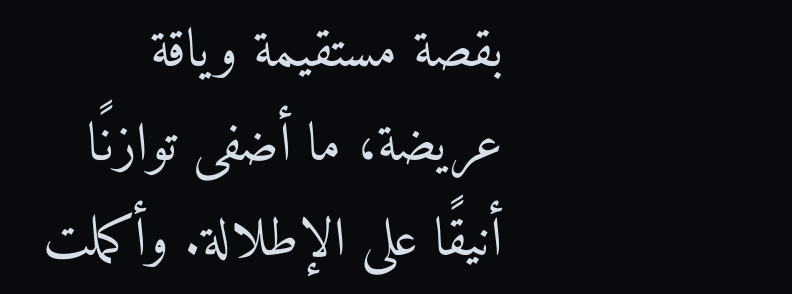بقصة مستقيمة وياقة عريضة، ما أضفى توازنًا أنيقًا على الإطلالة. وأكملت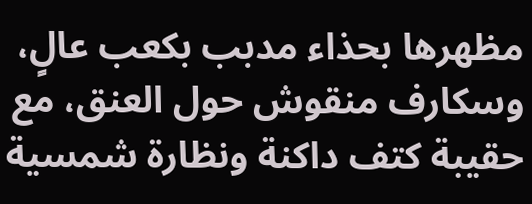مظهرها بحذاء مدبب بكعب عالٍ، وسكارف منقوش حول العنق، مع حقيبة كتف داكنة ونظارة شمسية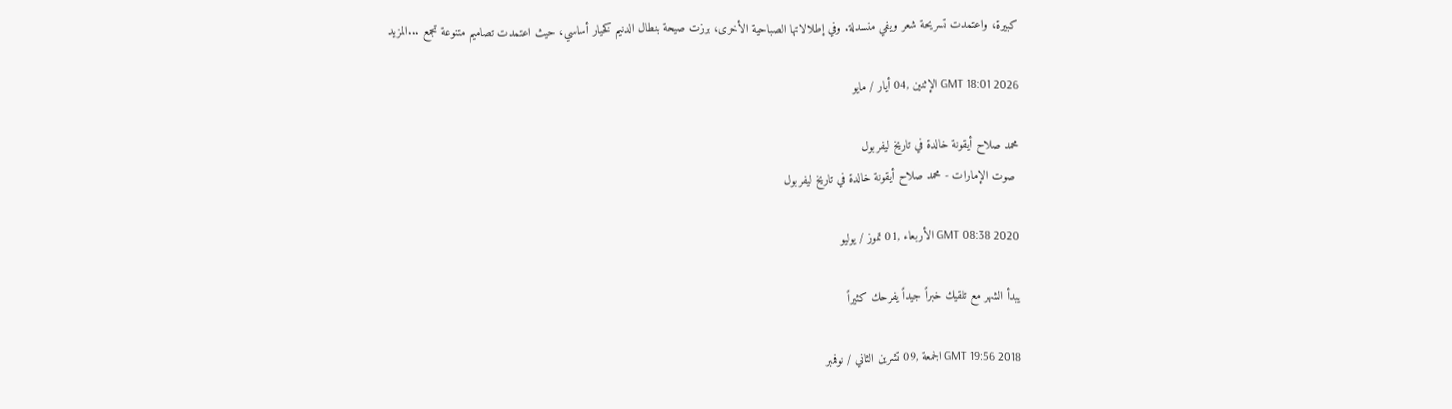كبيرة، واعتمدت تسريحة شعر ويفي منسدلة. وفي إطلالاتها الصباحية الأخرى، برزت صيحة بنطال الدنيم كخيار أساسي، حيث اعتمدت تصاميم متنوعة تجمع ...المزيد

GMT 18:01 2026 الإثنين ,04 أيار / مايو

محمد صلاح أيقونة خالدة في تاريخ ليفربول
 صوت الإمارات - محمد صلاح أيقونة خالدة في تاريخ ليفربول

GMT 08:38 2020 الأربعاء ,01 تموز / يوليو

يبدأ الشهر مع تلقيك خبراً جيداً يفرحك كثيراً

GMT 19:56 2018 الجمعة ,09 تشرين الثاني / نوفمبر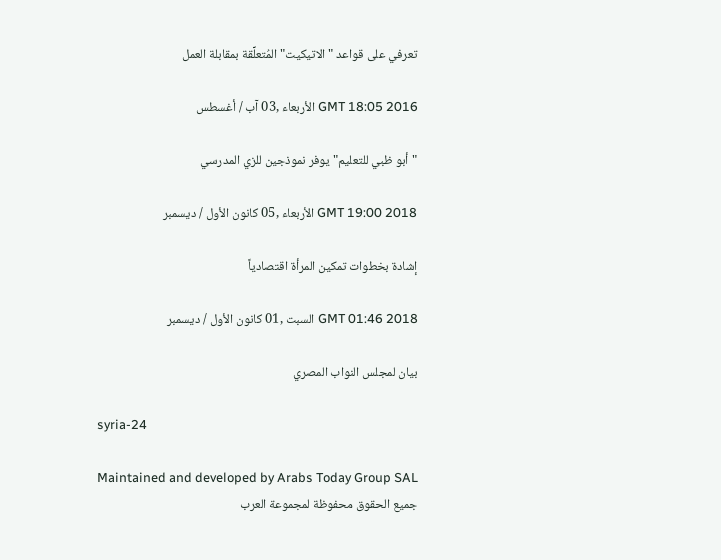تعرفي على قواعد "الاتيكيت" المُتعلِّقة بمقابلة العمل

GMT 18:05 2016 الأربعاء ,03 آب / أغسطس

"أبو ظبي للتعليم" يوفر نموذجين للزي المدرسي

GMT 19:00 2018 الأربعاء ,05 كانون الأول / ديسمبر

إشادة بخطوات تمكين المرأة اقتصادياً

GMT 01:46 2018 السبت ,01 كانون الأول / ديسمبر

بيان لمجلس النواب المصري

syria-24

Maintained and developed by Arabs Today Group SAL
جميع الحقوق محفوظة لمجموعة العرب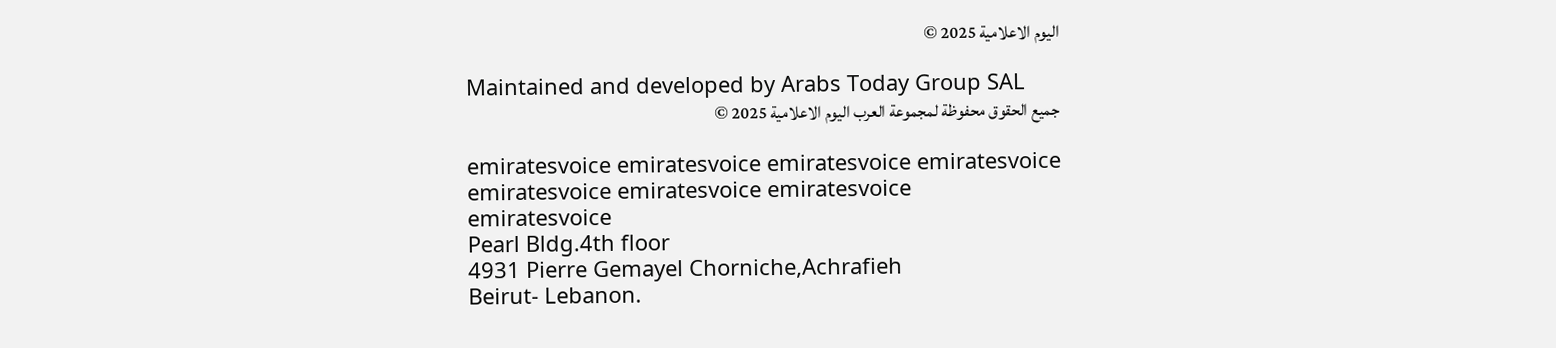اليوم الاعلامية 2025 ©

Maintained and developed by Arabs Today Group SAL
جميع الحقوق محفوظة لمجموعة العرب اليوم الاعلامية 2025 ©

emiratesvoice emiratesvoice emiratesvoice emiratesvoice
emiratesvoice emiratesvoice emiratesvoice
emiratesvoice
Pearl Bldg.4th floor
4931 Pierre Gemayel Chorniche,Achrafieh
Beirut- Lebanon.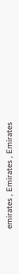emirates , Emirates , Emirates